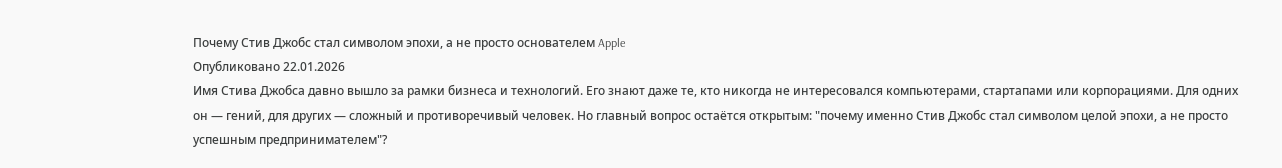Почему Стив Джобс стал символом эпохи, а не просто основателем Apple
Опубликовано 22.01.2026
Имя Стива Джобса давно вышло за рамки бизнеса и технологий. Его знают даже те, кто никогда не интересовался компьютерами, стартапами или корпорациями. Для одних он — гений, для других — сложный и противоречивый человек. Но главный вопрос остаётся открытым: "почему именно Стив Джобс стал символом целой эпохи, а не просто успешным предпринимателем"?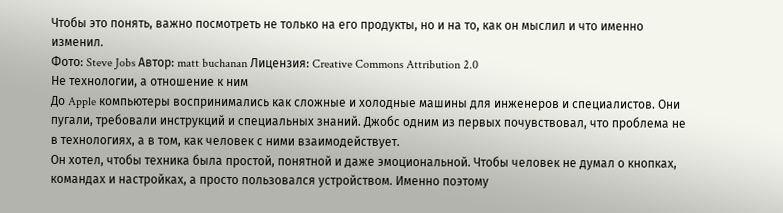Чтобы это понять, важно посмотреть не только на его продукты, но и на то, как он мыслил и что именно изменил.
Фото: Steve Jobs Автор: matt buchanan Лицензия: Creative Commons Attribution 2.0
Не технологии, а отношение к ним
До Apple компьютеры воспринимались как сложные и холодные машины для инженеров и специалистов. Они пугали, требовали инструкций и специальных знаний. Джобс одним из первых почувствовал, что проблема не в технологиях, а в том, как человек с ними взаимодействует.
Он хотел, чтобы техника была простой, понятной и даже эмоциональной. Чтобы человек не думал о кнопках, командах и настройках, а просто пользовался устройством. Именно поэтому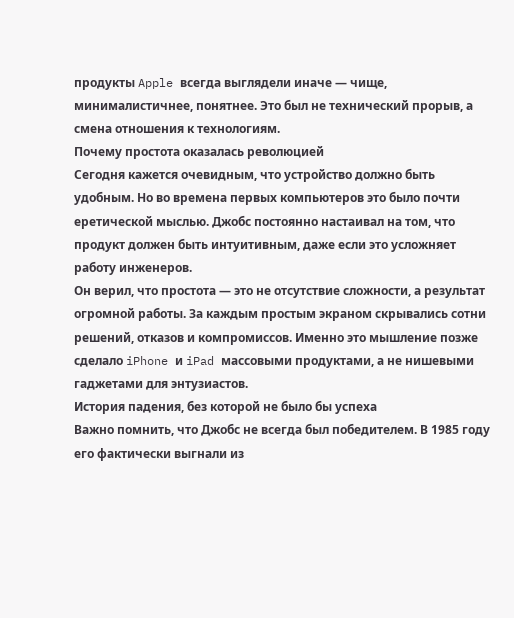продукты Apple всегда выглядели иначе — чище, минималистичнее, понятнее. Это был не технический прорыв, а смена отношения к технологиям.
Почему простота оказалась революцией
Сегодня кажется очевидным, что устройство должно быть удобным. Но во времена первых компьютеров это было почти еретической мыслью. Джобс постоянно настаивал на том, что продукт должен быть интуитивным, даже если это усложняет работу инженеров.
Он верил, что простота — это не отсутствие сложности, а результат огромной работы. За каждым простым экраном скрывались сотни решений, отказов и компромиссов. Именно это мышление позже сделало iPhone и iPad массовыми продуктами, а не нишевыми гаджетами для энтузиастов.
История падения, без которой не было бы успеха
Важно помнить, что Джобс не всегда был победителем. В 1985 году его фактически выгнали из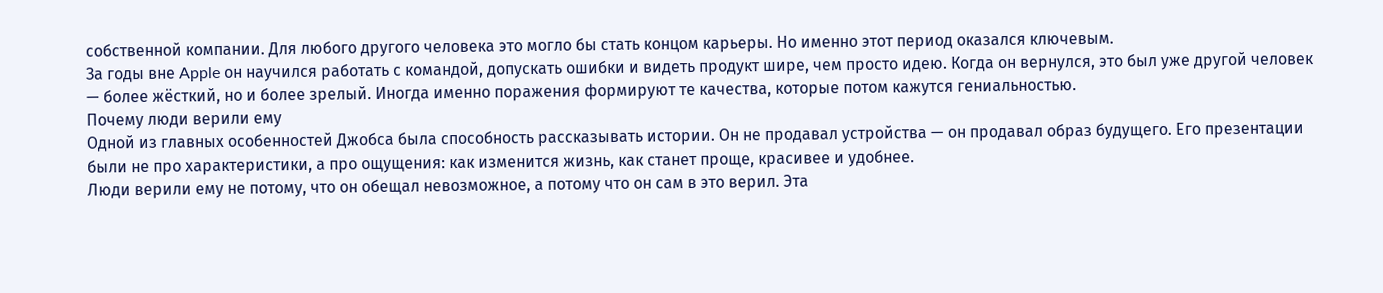собственной компании. Для любого другого человека это могло бы стать концом карьеры. Но именно этот период оказался ключевым.
За годы вне Apple он научился работать с командой, допускать ошибки и видеть продукт шире, чем просто идею. Когда он вернулся, это был уже другой человек — более жёсткий, но и более зрелый. Иногда именно поражения формируют те качества, которые потом кажутся гениальностью.
Почему люди верили ему
Одной из главных особенностей Джобса была способность рассказывать истории. Он не продавал устройства — он продавал образ будущего. Его презентации были не про характеристики, а про ощущения: как изменится жизнь, как станет проще, красивее и удобнее.
Люди верили ему не потому, что он обещал невозможное, а потому что он сам в это верил. Эта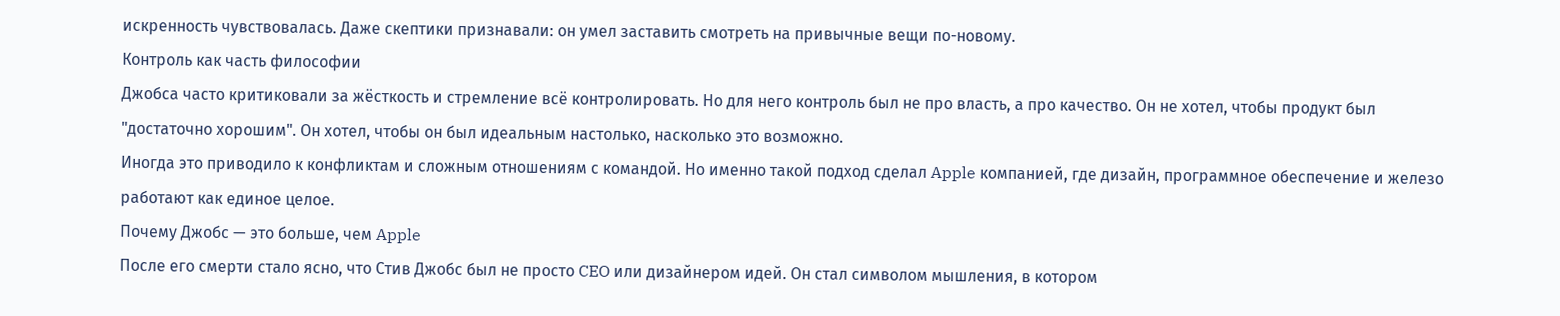искренность чувствовалась. Даже скептики признавали: он умел заставить смотреть на привычные вещи по-новому.
Контроль как часть философии
Джобса часто критиковали за жёсткость и стремление всё контролировать. Но для него контроль был не про власть, а про качество. Он не хотел, чтобы продукт был "достаточно хорошим". Он хотел, чтобы он был идеальным настолько, насколько это возможно.
Иногда это приводило к конфликтам и сложным отношениям с командой. Но именно такой подход сделал Apple компанией, где дизайн, программное обеспечение и железо работают как единое целое.
Почему Джобс — это больше, чем Apple
После его смерти стало ясно, что Стив Джобс был не просто CEO или дизайнером идей. Он стал символом мышления, в котором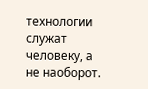технологии служат человеку, а не наоборот.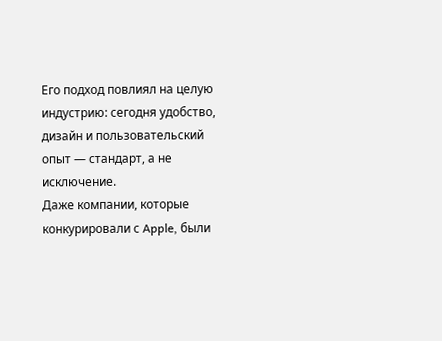Его подход повлиял на целую индустрию: сегодня удобство, дизайн и пользовательский опыт — стандарт, а не исключение.
Даже компании, которые конкурировали с Apple, были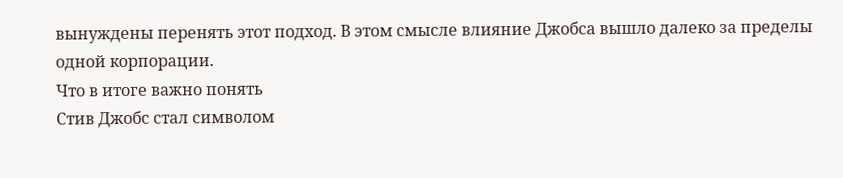вынуждены перенять этот подход. В этом смысле влияние Джобса вышло далеко за пределы одной корпорации.
Что в итоге важно понять
Стив Джобс стал символом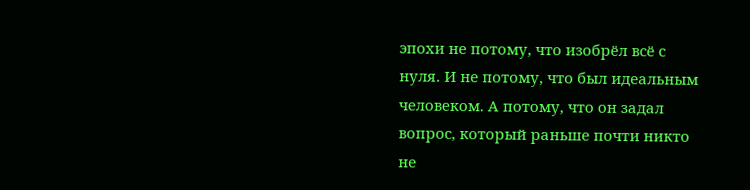эпохи не потому, что изобрёл всё с нуля. И не потому, что был идеальным человеком. А потому, что он задал вопрос, который раньше почти никто не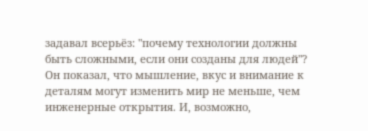задавал всерьёз: "почему технологии должны быть сложными, если они созданы для людей"?
Он показал, что мышление, вкус и внимание к деталям могут изменить мир не меньше, чем инженерные открытия. И, возможно,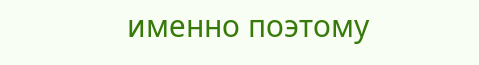именно поэтому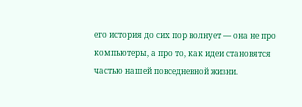его история до сих пор волнует — она не про компьютеры, а про то, как идеи становятся частью нашей повседневной жизни.